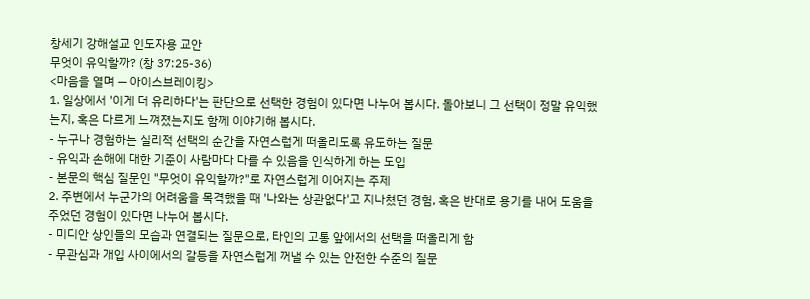창세기 강해설교 인도자용 교안
무엇이 유익할까? (창 37:25-36)
<마음을 열며 — 아이스브레이킹>
1. 일상에서 '이게 더 유리하다'는 판단으로 선택한 경험이 있다면 나누어 봅시다. 돌아보니 그 선택이 정말 유익했는지, 혹은 다르게 느껴졌는지도 함께 이야기해 봅시다.
- 누구나 경험하는 실리적 선택의 순간을 자연스럽게 떠올리도록 유도하는 질문
- 유익과 손해에 대한 기준이 사람마다 다를 수 있음을 인식하게 하는 도입
- 본문의 핵심 질문인 "무엇이 유익할까?"로 자연스럽게 이어지는 주제
2. 주변에서 누군가의 어려움을 목격했을 때 '나와는 상관없다'고 지나쳤던 경험, 혹은 반대로 용기를 내어 도움을 주었던 경험이 있다면 나누어 봅시다.
- 미디안 상인들의 모습과 연결되는 질문으로, 타인의 고통 앞에서의 선택을 떠올리게 함
- 무관심과 개입 사이에서의 갈등을 자연스럽게 꺼낼 수 있는 안전한 수준의 질문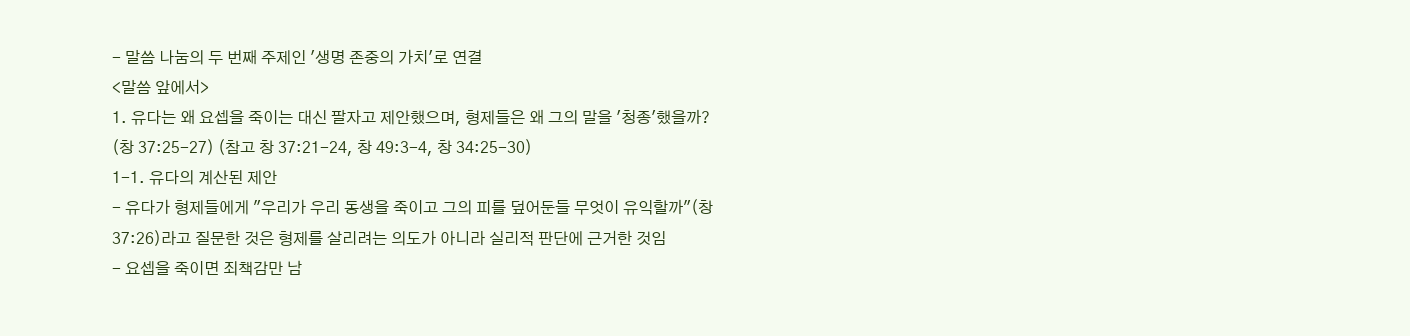- 말씀 나눔의 두 번째 주제인 '생명 존중의 가치'로 연결
<말씀 앞에서>
1. 유다는 왜 요셉을 죽이는 대신 팔자고 제안했으며, 형제들은 왜 그의 말을 '청종'했을까? (창 37:25-27) (참고 창 37:21-24, 창 49:3-4, 창 34:25-30)
1-1. 유다의 계산된 제안
- 유다가 형제들에게 "우리가 우리 동생을 죽이고 그의 피를 덮어둔들 무엇이 유익할까"(창 37:26)라고 질문한 것은 형제를 살리려는 의도가 아니라 실리적 판단에 근거한 것임
- 요셉을 죽이면 죄책감만 남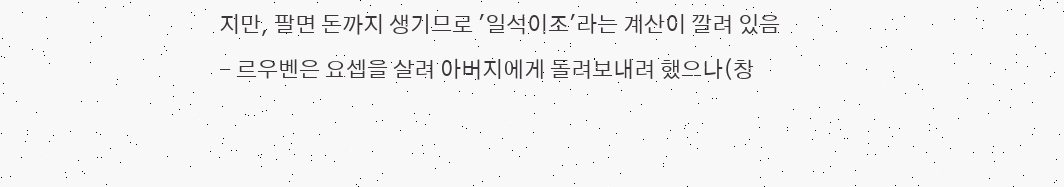지만, 팔면 돈까지 생기므로 '일석이조'라는 계산이 깔려 있음
- 르우벤은 요셉을 살려 아버지에게 돌려보내려 했으나(창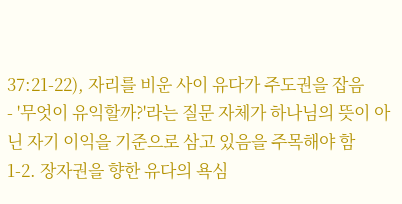37:21-22), 자리를 비운 사이 유다가 주도권을 잡음
- '무엇이 유익할까?'라는 질문 자체가 하나님의 뜻이 아닌 자기 이익을 기준으로 삼고 있음을 주목해야 함
1-2. 장자권을 향한 유다의 욕심